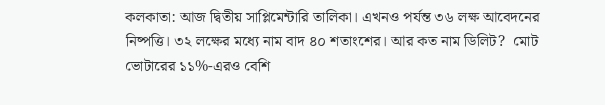কলকাতা: আজ দ্বিতীয় সাপ্লিমেন্টারি তালিকা। এখনও পর্যন্ত ৩৬ লক্ষ আবেদনের নিষ্পত্তি। ৩২ লক্ষের মধ্যে নাম বাদ ৪০ শতাংশের। আর কত নাম ডিলিট?  মোট ভোটারের ১১%-এরও বেশি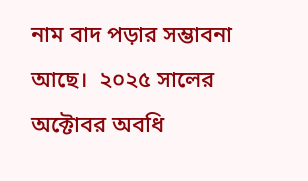নাম বাদ পড়ার সম্ভাবনা আছে।  ২০২৫ সালের অক্টোবর অবধি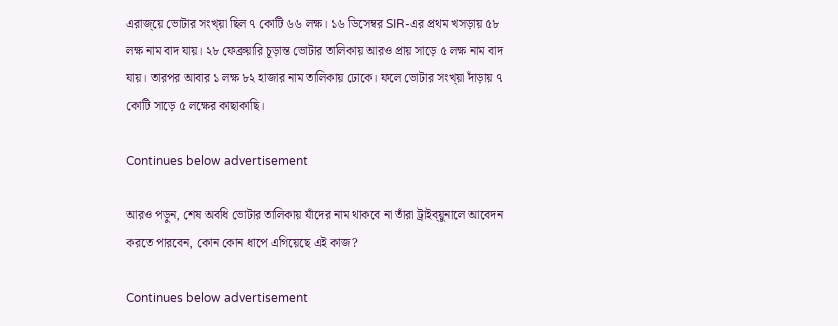এরাজ্য়ে ভোটার সংখ্য়া ছিল ৭ কোটি ৬৬ লক্ষ। ১৬ ডিসেম্বর SIR-এর প্রথম খসড়ায় ৫৮ লক্ষ নাম বাদ যায়। ২৮ ফেব্রুয়ারি চূড়ান্ত ভোটার তালিকায় আরও প্রায় সাড়ে ৫ লক্ষ নাম বাদ যায়। তারপর আবার ১ লক্ষ ৮২ হাজার নাম তালিকায় ঢোকে। ফলে ভোটার সংখ্য়া দাঁড়ায় ৭ কোটি সাড়ে ৫ লক্ষের কাছাকাছি।

Continues below advertisement

আরও পড়ুন, শেষ অবধি ভোটার তালিকায় যাঁদের নাম থাকবে না তাঁরা ট্রাইব্য়ুনালে আবেদন করতে পারবেন, কোন কোন ধাপে এগিয়েছে এই কাজ?

Continues below advertisement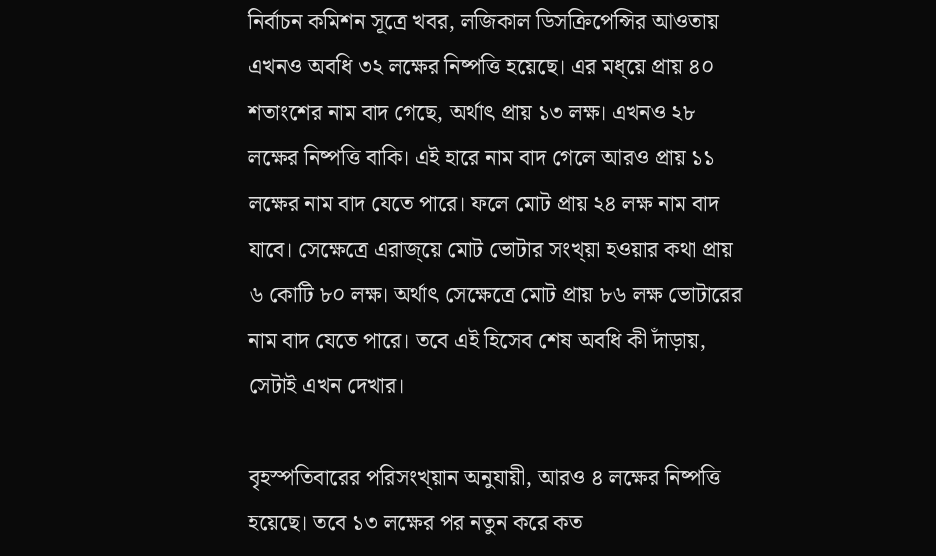নির্বাচন কমিশন সূত্রে খবর, লজিকাল ডিসক্রিপেন্সির আওতায় এখনও অবধি ৩২ লক্ষের নিষ্পত্তি হয়েছে। এর মধ্য়ে প্রায় ৪০ শতাংশের নাম বাদ গেছে, অর্থাৎ প্রায় ১৩ লক্ষ। এখনও ২৮ লক্ষের নিষ্পত্তি বাকি। এই হারে নাম বাদ গেলে আরও প্রায় ১১ লক্ষের নাম বাদ যেতে পারে। ফলে মোট প্রায় ২৪ লক্ষ নাম বাদ যাবে। সেক্ষেত্রে এরাজ্য়ে মোট ভোটার সংখ্য়া হওয়ার কথা প্রায় ৬ কোটি ৮০ লক্ষ। অর্থাৎ সেক্ষেত্রে মোট প্রায় ৮৬ লক্ষ ভোটারের নাম বাদ যেতে পারে। তবে এই হিসেব শেষ অবধি কী দাঁড়ায়, সেটাই এখন দেখার।

বৃহস্পতিবারের পরিসংখ্য়ান অনুযায়ী, আরও ৪ লক্ষের নিষ্পত্তি হয়েছে। তবে ১৩ লক্ষের পর নতুন করে কত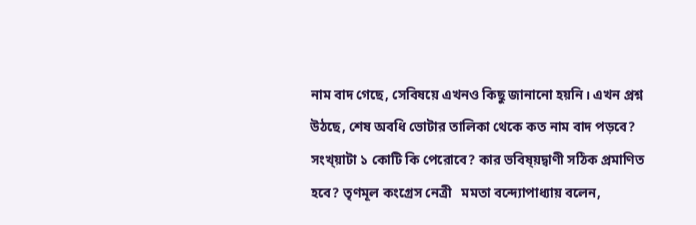নাম বাদ গেছে, সেবিষয়ে এখনও কিছু জানানো হয়নি। এখন প্রশ্ন উঠছে, শেষ অবধি ভোটার তালিকা থেকে কত নাম বাদ পড়বে? সংখ্য়াটা ১ কোটি কি পেরোবে? কার ভবিষ্য়দ্বাণী সঠিক প্রমাণিত হবে? তৃণমূল কংগ্রেস নেত্রী   মমতা বন্দ্যোপাধ্যায় বলেন,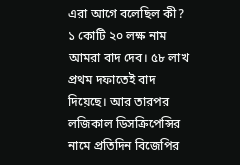এরা আগে বলেছিল কী? ১ কোটি ২০ লক্ষ নাম আমরা বাদ দেব। ৫৮ লাখ প্রথম দফাতেই বাদ দিয়েছে। আর তারপর লজিকাল ডিসক্রিপেন্সির নামে প্রতিদিন বিজেপির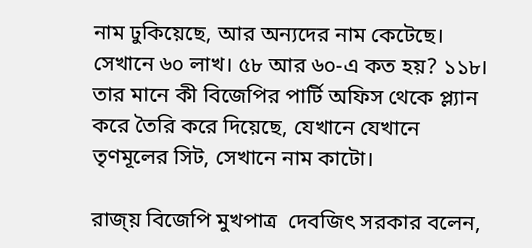নাম ঢুকিয়েছে, আর অন্যদের নাম কেটেছে। সেখানে ৬০ লাখ। ৫৮ আর ৬০-এ কত হয়? ১১৮। তার মানে কী বিজেপির পার্টি অফিস থেকে প্ল্যান করে তৈরি করে দিয়েছে, যেখানে যেখানে তৃণমূলের সিট, সেখানে নাম কাটো।

রাজ্য় বিজেপি মুখপাত্র  দেবজিৎ সরকার বলেন,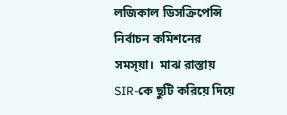লজিকাল ডিসক্রিপেন্সি নির্বাচন কমিশনের সমস্য়া।  মাঝ রাস্তায় SIR-কে ছুটি করিয়ে দিয়ে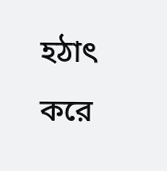হঠাৎ করে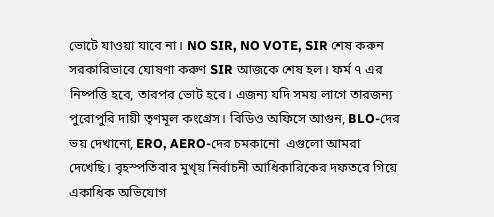ভোটে যাওয়া যাবে না। NO SIR, NO VOTE, SIR শেষ করুন সরকারিভাবে ঘোষণা করুণ SIR আজকে শেষ হল। ফর্ম ৭ এর নিষ্পত্তি হবে, তারপর ভোট হবে। এজন্য যদি সময় লাগে তারজন্য পুরোপুরি দায়ী তৃণমূল কংগ্রেস। বিডিও অফিসে আগুন, BLO-দের ভয় দেখানো, ERO, AERO-দের চমকানো  এগুলো আমরা দেখেছি। বৃহস্পতিবার মুখ্য় নির্বাচনী আধিকারিকের দফতরে গিয়ে একাধিক অভিযোগ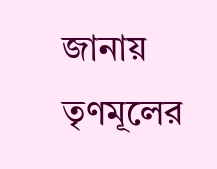জানায় তৃণমূলের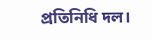প্রতিনিধি দল।